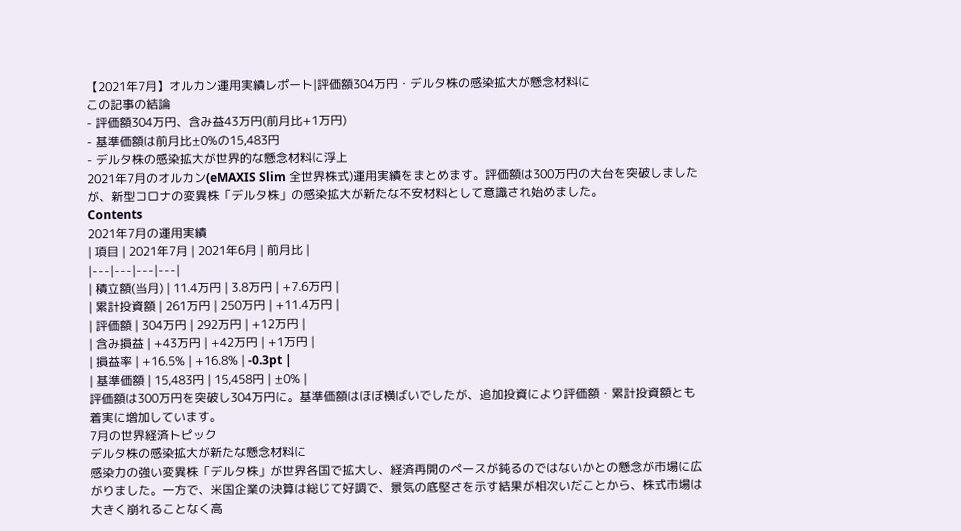【2021年7月】オルカン運用実績レポート|評価額304万円・デルタ株の感染拡大が懸念材料に
この記事の結論
- 評価額304万円、含み益43万円(前月比+1万円)
- 基準価額は前月比±0%の15,483円
- デルタ株の感染拡大が世界的な懸念材料に浮上
2021年7月のオルカン(eMAXIS Slim 全世界株式)運用実績をまとめます。評価額は300万円の大台を突破しましたが、新型コロナの変異株「デルタ株」の感染拡大が新たな不安材料として意識され始めました。
Contents
2021年7月の運用実績
| 項目 | 2021年7月 | 2021年6月 | 前月比 |
|---|---|---|---|
| 積立額(当月) | 11.4万円 | 3.8万円 | +7.6万円 |
| 累計投資額 | 261万円 | 250万円 | +11.4万円 |
| 評価額 | 304万円 | 292万円 | +12万円 |
| 含み損益 | +43万円 | +42万円 | +1万円 |
| 損益率 | +16.5% | +16.8% | -0.3pt |
| 基準価額 | 15,483円 | 15,458円 | ±0% |
評価額は300万円を突破し304万円に。基準価額はほぼ横ばいでしたが、追加投資により評価額・累計投資額とも着実に増加しています。
7月の世界経済トピック
デルタ株の感染拡大が新たな懸念材料に
感染力の強い変異株「デルタ株」が世界各国で拡大し、経済再開のペースが鈍るのではないかとの懸念が市場に広がりました。一方で、米国企業の決算は総じて好調で、景気の底堅さを示す結果が相次いだことから、株式市場は大きく崩れることなく高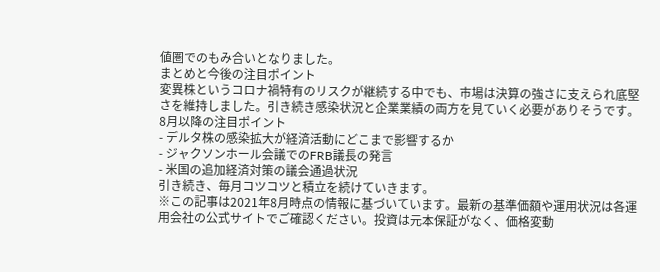値圏でのもみ合いとなりました。
まとめと今後の注目ポイント
変異株というコロナ禍特有のリスクが継続する中でも、市場は決算の強さに支えられ底堅さを維持しました。引き続き感染状況と企業業績の両方を見ていく必要がありそうです。
8月以降の注目ポイント
- デルタ株の感染拡大が経済活動にどこまで影響するか
- ジャクソンホール会議でのFRB議長の発言
- 米国の追加経済対策の議会通過状況
引き続き、毎月コツコツと積立を続けていきます。
※この記事は2021年8月時点の情報に基づいています。最新の基準価額や運用状況は各運用会社の公式サイトでご確認ください。投資は元本保証がなく、価格変動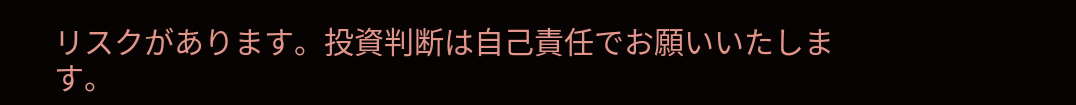リスクがあります。投資判断は自己責任でお願いいたします。